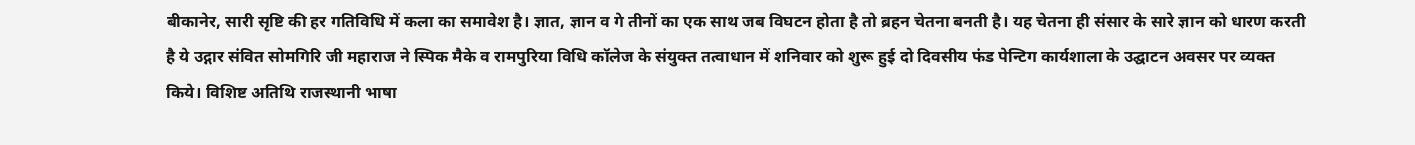बीकानेर, सारी सृष्टि की हर गतिविधि में कला का समावेश है। ज्ञात, ज्ञान व गे तीनों का एक साथ जब विघटन होता है तो ब्रहन चेतना बनती है। यह चेतना ही संसार के सारे ज्ञान को धारण करती है ये उद्गार संवित सोमगिरि जी महाराज ने स्पिक मैके व रामपुरिया विधि कॉलेज के संयुक्त तत्वाधान में शनिवार को शुरू हुई दो दिवसीय फंड पेन्टिग कार्यशाला के उद्घाटन अवसर पर व्यक्त किये। विशिष्ट अतिथि राजस्थानी भाषा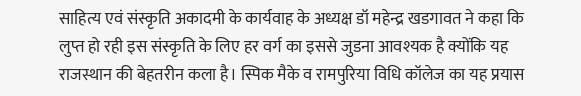साहित्य एवं संस्कृति अकादमी के कार्यवाह के अध्यक्ष डॉ महेन्द्र खडगावत ने कहा कि लुप्त हो रही इस संस्कृति के लिए हर वर्ग का इससे जुडना आवश्यक है क्योंकि यह राजस्थान की बेहतरीन कला है। स्पिक मैके व रामपुरिया विधि कॉलेज का यह प्रयास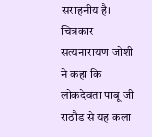सराहनीय है। चित्रकार सत्यनारायण जोशी ने कहा कि लोकदेवता पाबू जी राठौड से यह कला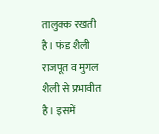तालुक्क रखती है। फंड शैली राजपूत व मुगल शैली से प्रभावीत है। इसमें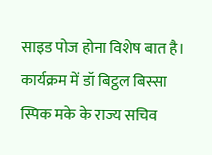साइड पोज होना विशेष बात है। कार्यक्रम में डॉ बिट्ठल बिस्सा स्पिक मके के राज्य सचिव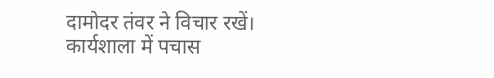दामोदर तंवर ने विचार रखें। कार्यशाला में पचास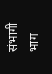संभागी भाग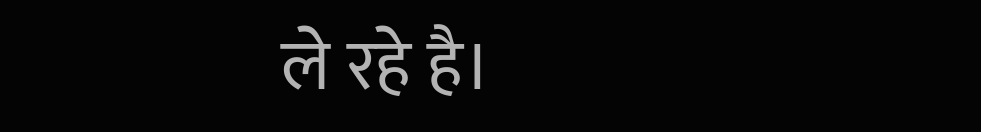ले रहे है।